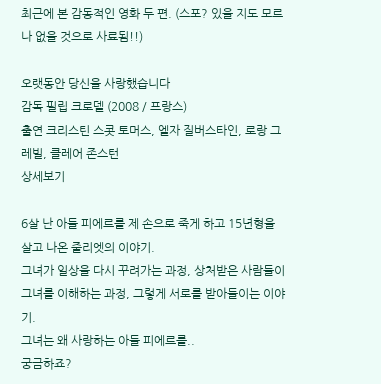최근에 본 감동적인 영화 두 편. (스포? 있을 지도 모르나 없을 것으로 사료됨!!)

오랫동안 당신을 사랑했습니다
감독 필립 크로델 (2008 / 프랑스)
출연 크리스틴 스콧 토머스, 엘자 질버스타인, 로랑 그레빌, 클레어 존스턴
상세보기

6살 난 아들 피에르를 제 손으로 죽게 하고 15년형을 살고 나온 줄리엣의 이야기.
그녀가 일상을 다시 꾸려가는 과정, 상처받은 사람들이 그녀를 이해하는 과정, 그렇게 서로를 받아들이는 이야기.
그녀는 왜 사랑하는 아들 피에르를..
궁금하죠?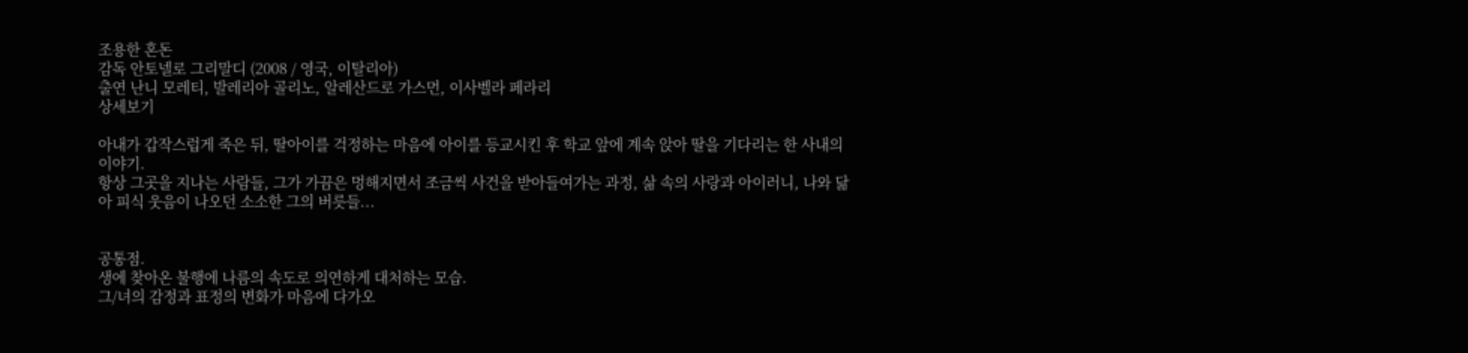조용한 혼돈
감독 안토넬로 그리말디 (2008 / 영국, 이탈리아)
출연 난니 모레티, 발레리아 골리노, 알레산드로 가스먼, 이사벨라 페라리
상세보기

아내가 갑작스럽게 죽은 뒤, 딸아이를 걱정하는 마음에 아이를 등교시킨 후 학교 앞에 계속 앉아 딸을 기다리는 한 사내의 이야기.
항상 그곳을 지나는 사람들, 그가 가끔은 멍해지면서 조금씩 사건을 받아들여가는 과정, 삶 속의 사랑과 아이러니, 나와 닮아 피식 웃음이 나오던 소소한 그의 버릇들...


공통점.
생에 찾아온 불행에 나름의 속도로 의연하게 대처하는 모습.
그/녀의 감정과 표정의 변화가 마음에 다가오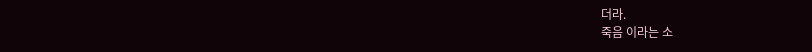더라.
죽음 이라는 소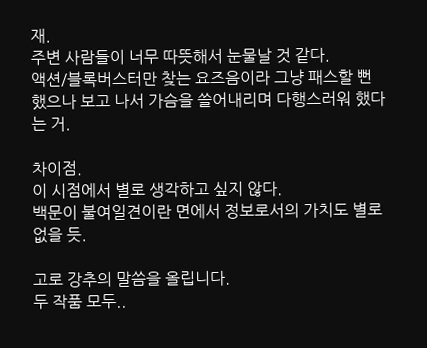재.
주변 사람들이 너무 따뜻해서 눈물날 것 같다.
액션/블록버스터만 찾는 요즈음이라 그냥 패스할 뻔 했으나 보고 나서 가슴을 쓸어내리며 다행스러워 했다는 거.

차이점.
이 시점에서 별로 생각하고 싶지 않다.
백문이 불여일견이란 면에서 정보로서의 가치도 별로 없을 듯.

고로 강추의 말씀을 올립니다.
두 작품 모두..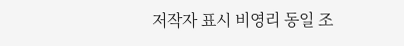저작자 표시 비영리 동일 조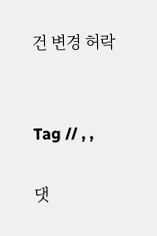건 변경 허락


Tag // , ,

댓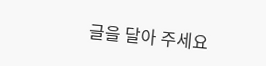글을 달아 주세요